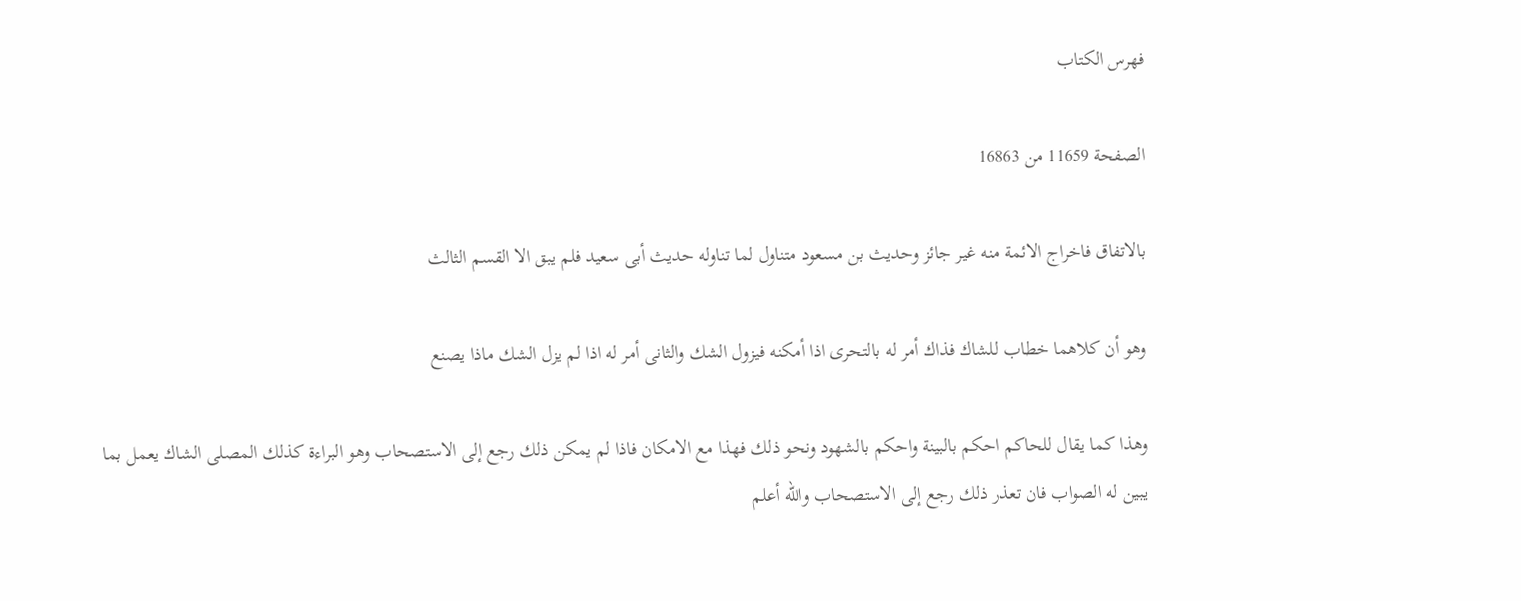فهرس الكتاب

الصفحة 11659 من 16863

بالاتفاق فاخراج الائمة منه غير جائز وحديث بن مسعود متناول لما تناوله حديث أبى سعيد فلم يبق الا القسم الثالث

وهو أن كلاهما خطاب للشاك فذاك أمر له بالتحرى اذا أمكنه فيزول الشك والثانى أمر له اذا لم يزل الشك ماذا يصنع

وهذا كما يقال للحاكم احكم بالبينة واحكم بالشهود ونحو ذلك فهذا مع الامكان فاذا لم يمكن ذلك رجع إلى الاستصحاب وهو البراءة كذلك المصلى الشاك يعمل بما يبين له الصواب فان تعذر ذلك رجع إلى الاستصحاب والله أعلم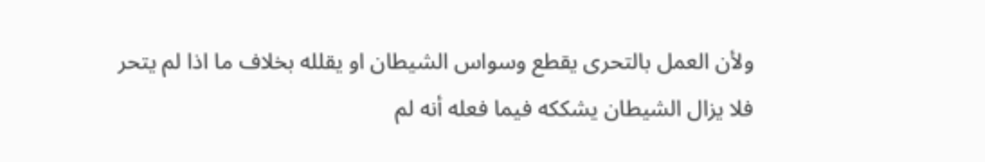ولأن العمل بالتحرى يقطع وسواس الشيطان او يقلله بخلاف ما اذا لم يتحر فلا يزال الشيطان يشككه فيما فعله أنه لم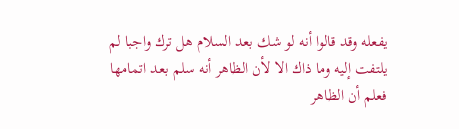يفعله وقد قالوا أنه لو شك بعد السلام هل ترك واجبا لم يلتفت إليه وما ذاك الا لأن الظاهر أنه سلم بعد اتمامها فعلم أن الظاهر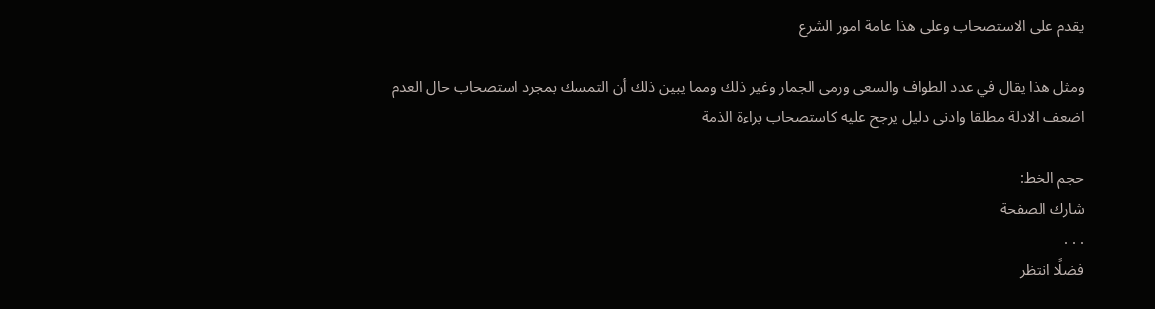يقدم على الاستصحاب وعلى هذا عامة امور الشرع

ومثل هذا يقال في عدد الطواف والسعى ورمى الجمار وغير ذلك ومما يبين ذلك أن التمسك بمجرد استصحاب حال العدم اضعف الادلة مطلقا وادنى دليل يرجح عليه كاستصحاب براءة الذمة

حجم الخط:
شارك الصفحة
. . .
فضلًا انتظر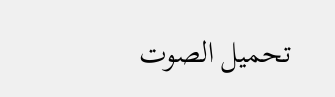تحميل الصوت